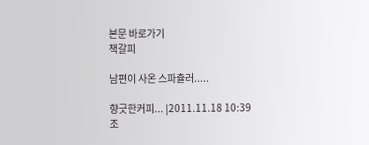본문 바로가기
책갈피

남편이 사온 스파츌러.....

향긋한커피... |2011.11.18 10:39
조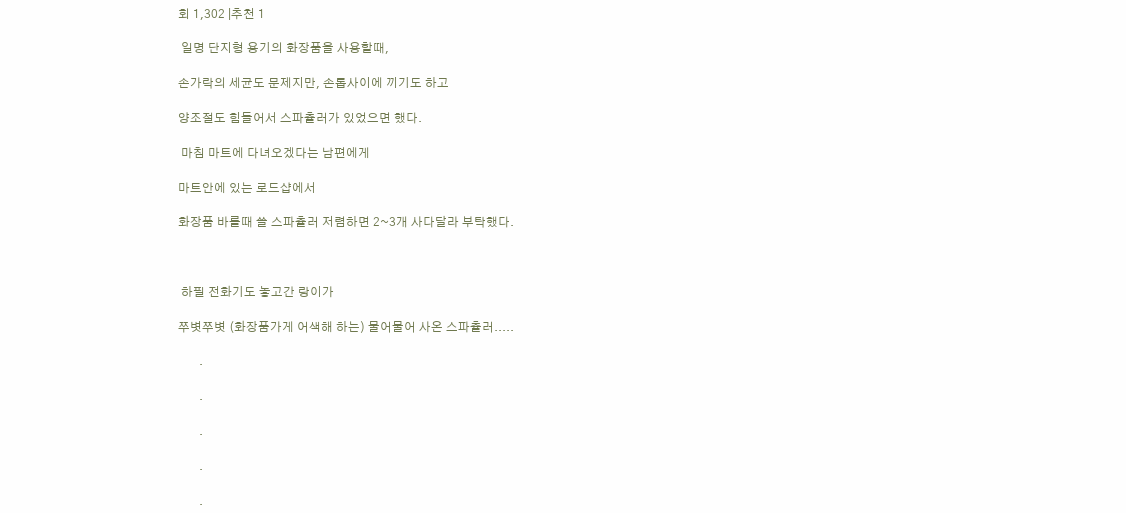회 1,302 |추천 1

 일명 단지형 용기의 화장품을 사용할때,

손가락의 세균도 문제지만, 손톱사이에 끼기도 하고

양조절도 힘들어서 스파츌러가 있었으면 했다.

 마침 마트에 다녀오겠다는 남편에게

마트안에 있는 로드샵에서

화장품 바를때 쓸 스파츌러 저렴하면 2~3개 사다달라 부탁했다.



 하필 전화기도 놓고간 랑이가

쭈볏쭈볏 (화장품가게 어색해 하는) 물어물어 사온 스파츌러.....

       .

       .

       .

       .

       .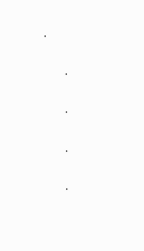.

       .

       .

       .

       .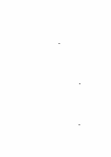.

       .

       .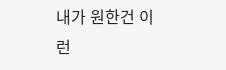내가 원한건 이런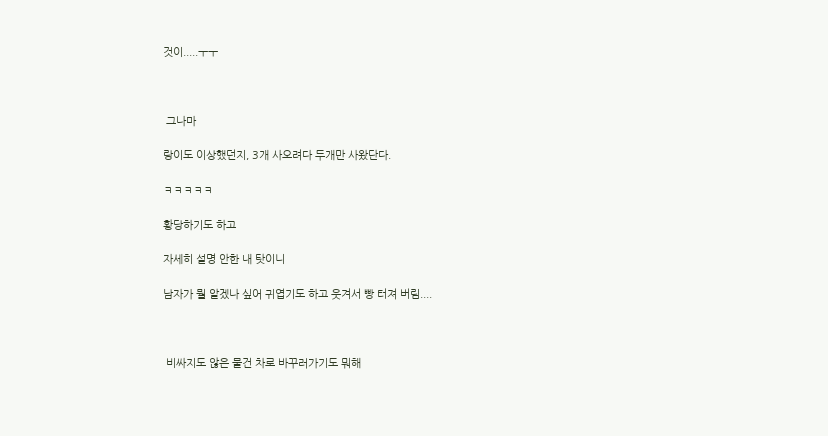것이.....ㅜㅜ



 그나마

랑이도 이상했던지, 3개 사오려다 두개만 사왔단다.

ㅋㅋㅋㅋㅋ

황당하기도 하고

자세히 설명 안한 내 탓이니

남자가 뭘 알겠나 싶어 귀엽기도 하고 웃겨서 빵 터져 버림....



 비싸지도 않은 물건 차로 바꾸러가기도 뭐해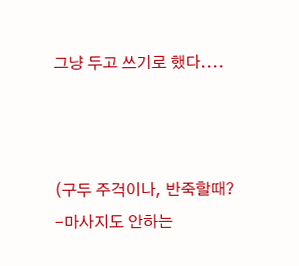그냥 두고 쓰기로 했다....



(구두 주걱이나, 반죽할때? -마사지도 안하는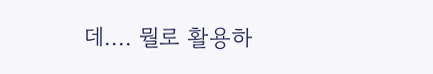데.... 뭘로 활용하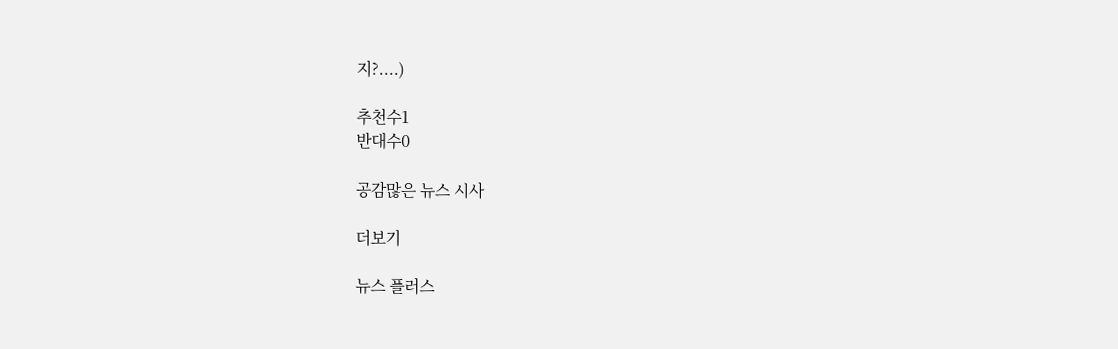지?....)

추천수1
반대수0

공감많은 뉴스 시사

더보기

뉴스 플러스